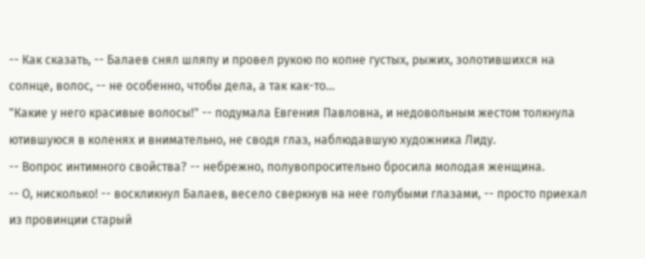-- Как сказать, -- Балаев снял шляпу и провел рукою по копне густых, рыжих, золотившихся на солнце, волос, -- не особенно, чтобы дела, а так как-то...
"Какие у него красивые волосы!" -- подумала Евгения Павловна, и недовольным жестом толкнула ютившуюся в коленях и внимательно, не сводя глаз, наблюдавшую художника Лиду.
-- Вопрос интимного свойства? -- небрежно, полувопросительно бросила молодая женщина.
-- О, нисколько! -- воскликнул Балаев, весело сверкнув на нее голубыми глазами, -- просто приехал из провинции старый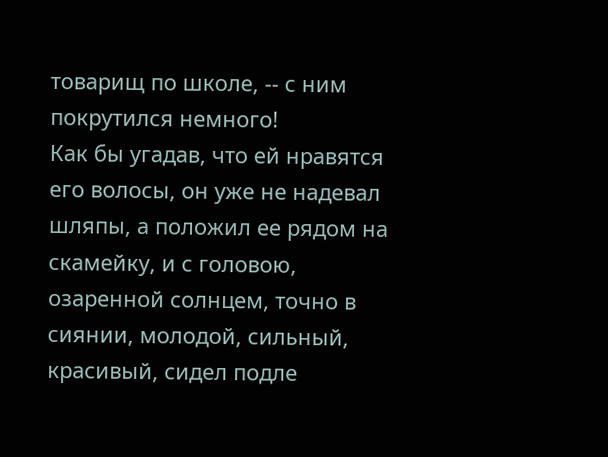товарищ по школе, -- с ним покрутился немного!
Как бы угадав, что ей нравятся его волосы, он уже не надевал шляпы, а положил ее рядом на скамейку, и с головою, озаренной солнцем, точно в сиянии, молодой, сильный, красивый, сидел подле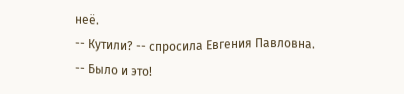неё.
-- Кутили? -- спросила Евгения Павловна.
-- Было и это!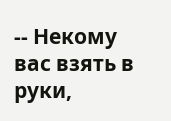-- Некому вас взять в руки,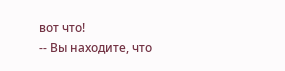вот что!
-- Вы находите, что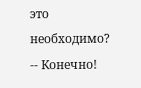это необходимо?
-- Конечно!